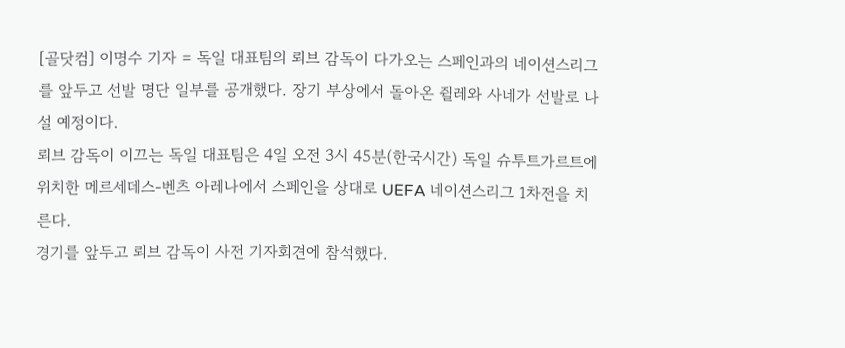[골닷컴] 이명수 기자 = 독일 대표팀의 뢰브 감독이 다가오는 스페인과의 네이션스리그를 앞두고 선발 명단 일부를 공개했다. 장기 부상에서 돌아온 쥘레와 사네가 선발로 나설 예정이다.
뢰브 감독이 이끄는 독일 대표팀은 4일 오전 3시 45분(한국시간) 독일 슈투트가르트에 위치한 메르세데스-벤츠 아레나에서 스페인을 상대로 UEFA 네이션스리그 1차전을 치른다.
경기를 앞두고 뢰브 감독이 사전 기자회견에 참석했다.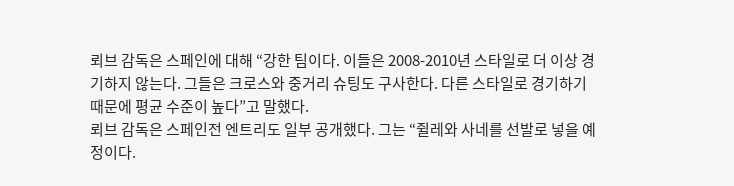뢰브 감독은 스페인에 대해 “강한 팀이다. 이들은 2008-2010년 스타일로 더 이상 경기하지 않는다. 그들은 크로스와 중거리 슈팅도 구사한다. 다른 스타일로 경기하기 때문에 평균 수준이 높다”고 말했다.
뢰브 감독은 스페인전 엔트리도 일부 공개했다. 그는 “쥘레와 사네를 선발로 넣을 예정이다.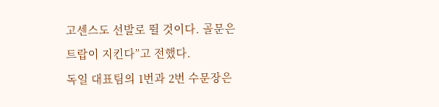고센스도 선발로 뛸 것이다. 골문은 트랍이 지킨다”고 전했다.
독일 대표팀의 1번과 2번 수문장은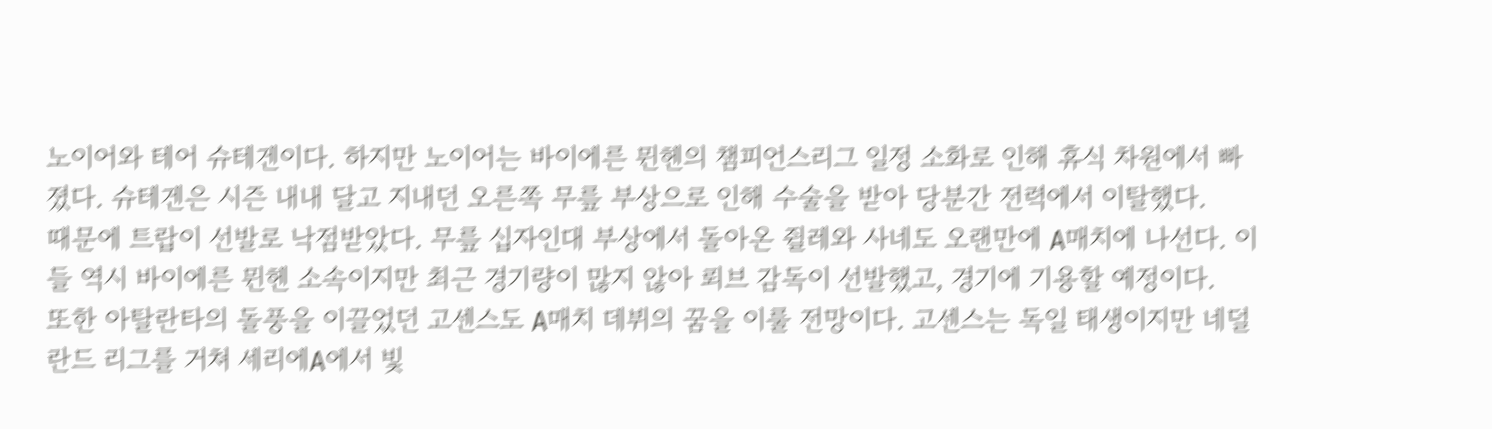노이어와 테어 슈테겐이다. 하지만 노이어는 바이에른 뮌헨의 챔피언스리그 일정 소화로 인해 휴식 차원에서 빠졌다. 슈테겐은 시즌 내내 달고 지내던 오른쪽 무릎 부상으로 인해 수술을 받아 당분간 전력에서 이탈했다.
때문에 트랍이 선발로 낙점받았다. 무릎 십자인대 부상에서 돌아온 쥘레와 사네도 오랜만에 A매치에 나선다. 이들 역시 바이에른 뮌헨 소속이지만 최근 경기량이 많지 않아 뢰브 감독이 선발했고, 경기에 기용할 예정이다.
또한 아탈란타의 돌풍을 이끌었던 고센스도 A매치 데뷔의 꿈을 이룰 전망이다. 고센스는 독일 태생이지만 네덜란드 리그를 거쳐 세리에A에서 빛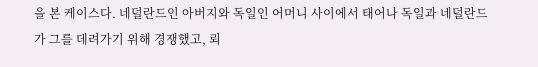을 본 케이스다. 네덜란드인 아버지와 독일인 어머니 사이에서 태어나 독일과 네덜란드가 그를 데려가기 위해 경쟁했고, 뢰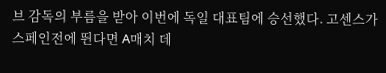브 감독의 부름을 받아 이번에 독일 대표팀에 승선했다. 고센스가 스페인전에 뛴다면 A매치 데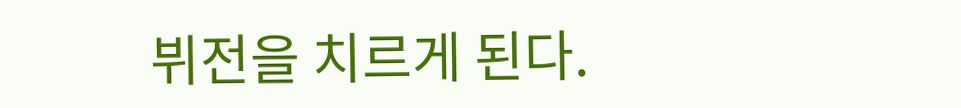뷔전을 치르게 된다.